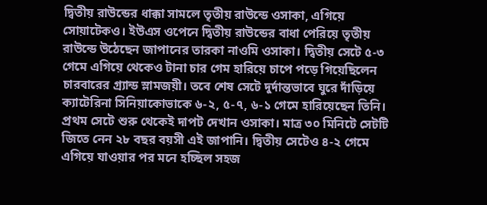দ্বিতীয় রাউন্ডের ধাক্কা সামলে তৃতীয় রাউন্ডে ওসাকা, এগিয়ে সোয়াটেকও। ইউএস ওপেনে দ্বিতীয় রাউন্ডের বাধা পেরিয়ে তৃতীয় রাউন্ডে উঠেছেন জাপানের তারকা নাওমি ওসাকা। দ্বিতীয় সেটে ৫-৩ গেমে এগিয়ে থেকেও টানা চার গেম হারিয়ে চাপে পড়ে গিয়েছিলেন চারবারের গ্র্যান্ড স্লামজয়ী। তবে শেষ সেটে দুর্দান্তভাবে ঘুরে দাঁড়িয়ে ক্যাটেরিনা সিনিয়াকোভাকে ৬-২, ৫-৭, ৬-১ গেমে হারিয়েছেন তিনি।
প্রথম সেটে শুরু থেকেই দাপট দেখান ওসাকা। মাত্র ৩০ মিনিটে সেটটি জিতে নেন ২৮ বছর বয়সী এই জাপানি। দ্বিতীয় সেটেও ৪-২ গেমে এগিয়ে যাওয়ার পর মনে হচ্ছিল সহজ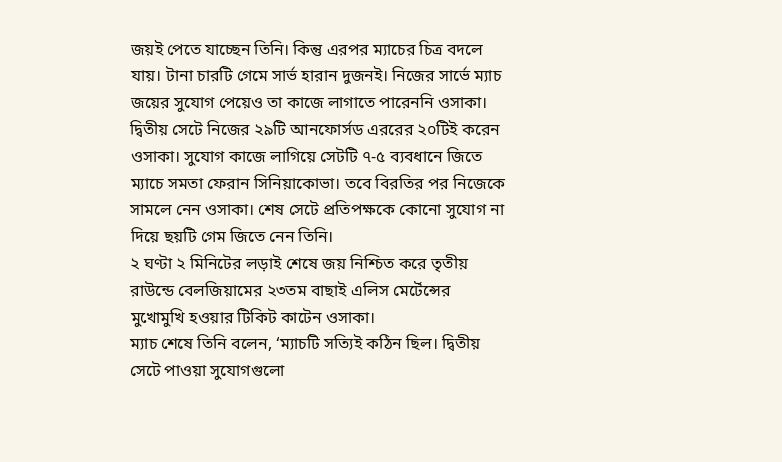জয়ই পেতে যাচ্ছেন তিনি। কিন্তু এরপর ম্যাচের চিত্র বদলে যায়। টানা চারটি গেমে সার্ভ হারান দুজনই। নিজের সার্ভে ম্যাচ জয়ের সুযোগ পেয়েও তা কাজে লাগাতে পারেননি ওসাকা।
দ্বিতীয় সেটে নিজের ২৯টি আনফোর্সড এররের ২০টিই করেন ওসাকা। সুযোগ কাজে লাগিয়ে সেটটি ৭-৫ ব্যবধানে জিতে ম্যাচে সমতা ফেরান সিনিয়াকোভা। তবে বিরতির পর নিজেকে সামলে নেন ওসাকা। শেষ সেটে প্রতিপক্ষকে কোনো সুযোগ না দিয়ে ছয়টি গেম জিতে নেন তিনি।
২ ঘণ্টা ২ মিনিটের লড়াই শেষে জয় নিশ্চিত করে তৃতীয় রাউন্ডে বেলজিয়ামের ২৩তম বাছাই এলিস মের্টেন্সের মুখোমুখি হওয়ার টিকিট কাটেন ওসাকা।
ম্যাচ শেষে তিনি বলেন, ‘ম্যাচটি সত্যিই কঠিন ছিল। দ্বিতীয় সেটে পাওয়া সুযোগগুলো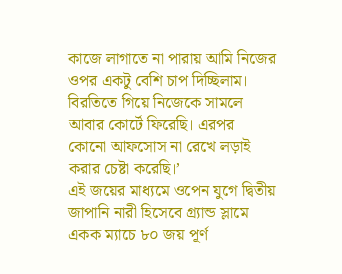কাজে লাগাতে না পারায় আমি নিজের ওপর একটু বেশি চাপ দিচ্ছিলাম। বিরতিতে গিয়ে নিজেকে সামলে আবার কোর্টে ফিরেছি। এরপর কোনো আফসোস না রেখে লড়াই করার চেষ্টা করেছি।’
এই জয়ের মাধ্যমে ওপেন যুগে দ্বিতীয় জাপানি নারী হিসেবে গ্র্যান্ড স্লামে একক ম্যাচে ৮০ জয় পূর্ণ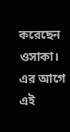করেছেন ওসাকা। এর আগে এই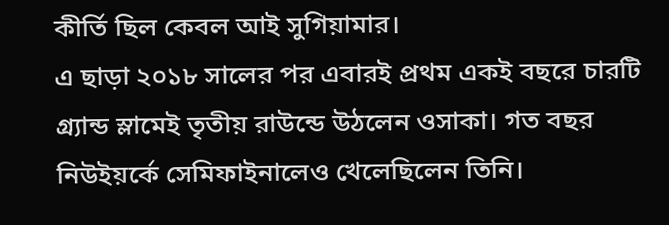কীর্তি ছিল কেবল আই সুগিয়ামার।
এ ছাড়া ২০১৮ সালের পর এবারই প্রথম একই বছরে চারটি গ্র্যান্ড স্লামেই তৃতীয় রাউন্ডে উঠলেন ওসাকা। গত বছর নিউইয়র্কে সেমিফাইনালেও খেলেছিলেন তিনি।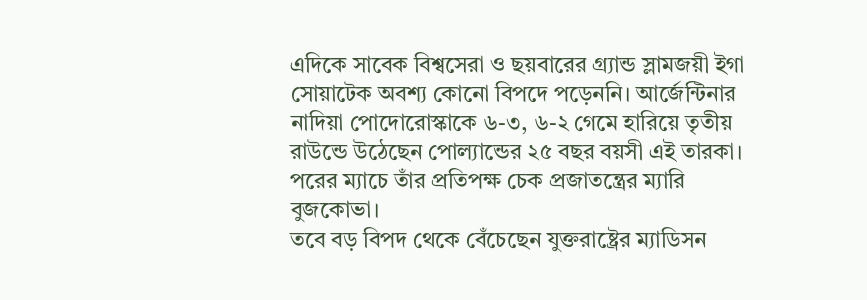এদিকে সাবেক বিশ্বসেরা ও ছয়বারের গ্র্যান্ড স্লামজয়ী ইগা সোয়াটেক অবশ্য কোনো বিপদে পড়েননি। আর্জেন্টিনার নাদিয়া পোদোরোস্কাকে ৬-৩, ৬-২ গেমে হারিয়ে তৃতীয় রাউন্ডে উঠেছেন পোল্যান্ডের ২৫ বছর বয়সী এই তারকা। পরের ম্যাচে তাঁর প্রতিপক্ষ চেক প্রজাতন্ত্রের ম্যারি বুজকোভা।
তবে বড় বিপদ থেকে বেঁচেছেন যুক্তরাষ্ট্রের ম্যাডিসন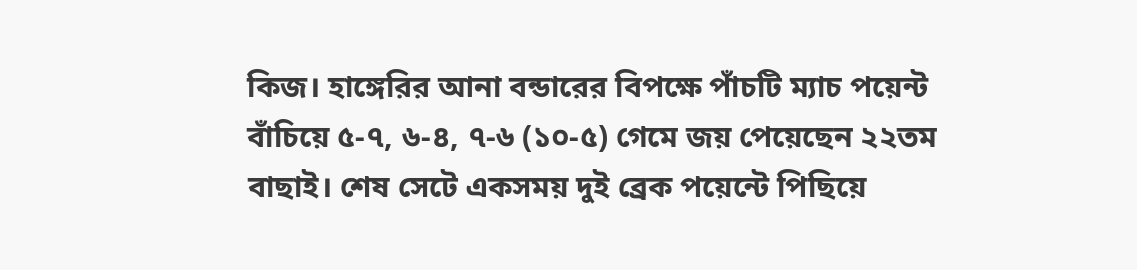কিজ। হাঙ্গেরির আনা বন্ডারের বিপক্ষে পাঁচটি ম্যাচ পয়েন্ট বাঁচিয়ে ৫-৭, ৬-৪, ৭-৬ (১০-৫) গেমে জয় পেয়েছেন ২২তম বাছাই। শেষ সেটে একসময় দুই ব্রেক পয়েন্টে পিছিয়ে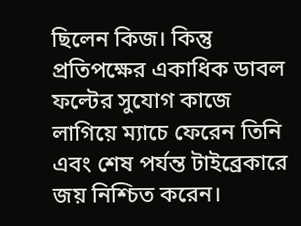ছিলেন কিজ। কিন্তু প্রতিপক্ষের একাধিক ডাবল ফল্টের সুযোগ কাজে লাগিয়ে ম্যাচে ফেরেন তিনি এবং শেষ পর্যন্ত টাইব্রেকারে জয় নিশ্চিত করেন।